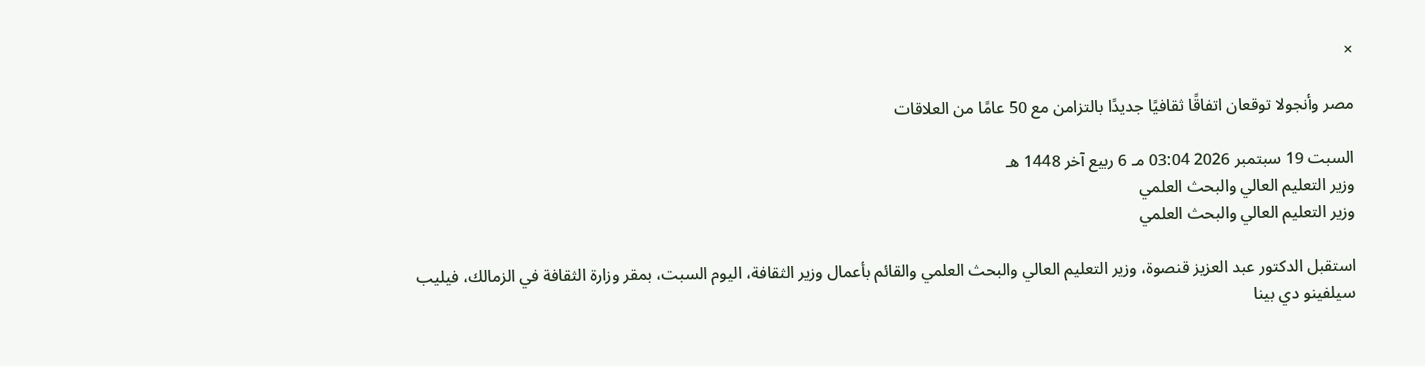×

مصر وأنجولا توقعان اتفاقًا ثقافيًا جديدًا بالتزامن مع 50 عامًا من العلاقات

السبت 19 سبتمبر 2026 03:04 مـ 6 ربيع آخر 1448 هـ
وزير التعليم العالي والبحث العلمي
وزير التعليم العالي والبحث العلمي

استقبل الدكتور عبد العزيز قنصوة، وزير التعليم العالي والبحث العلمي والقائم بأعمال وزير الثقافة، اليوم السبت، بمقر وزارة الثقافة في الزمالك، فيليب سيلفينو دي بينا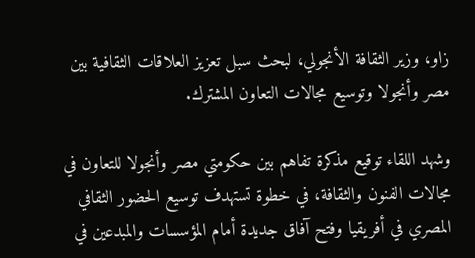زاو، وزير الثقافة الأنجولي، لبحث سبل تعزيز العلاقات الثقافية بين مصر وأنجولا وتوسيع مجالات التعاون المشترك.

وشهد اللقاء توقيع مذكرة تفاهم بين حكومتي مصر وأنجولا للتعاون في مجالات الفنون والثقافة، في خطوة تستهدف توسيع الحضور الثقافي المصري في أفريقيا وفتح آفاق جديدة أمام المؤسسات والمبدعين في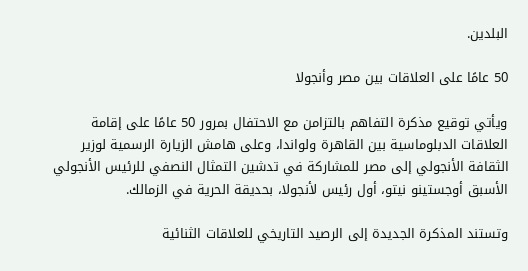البلدين.

50 عامًا على العلاقات بين مصر وأنجولا

ويأتي توقيع مذكرة التفاهم بالتزامن مع الاحتفال بمرور 50 عامًا على إقامة العلاقات الدبلوماسية بين القاهرة ولواندا، وعلى هامش الزيارة الرسمية لوزير الثقافة الأنجولي إلى مصر للمشاركة في تدشين التمثال النصفي للرئيس الأنجولي الأسبق أوجستينو نيتو، أول رئيس لأنجولا، بحديقة الحرية في الزمالك.

وتستند المذكرة الجديدة إلى الرصيد التاريخي للعلاقات الثنائية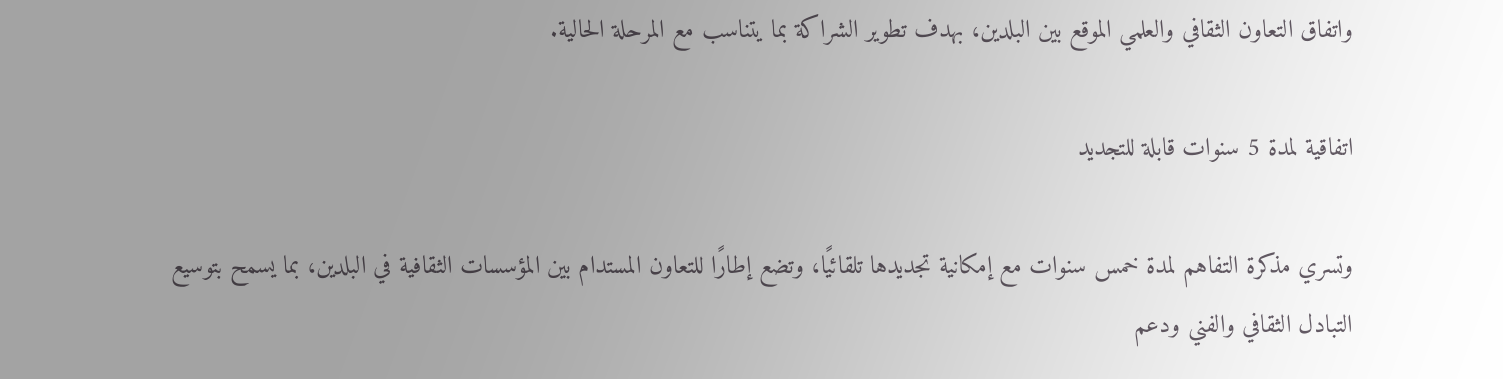واتفاق التعاون الثقافي والعلمي الموقع بين البلدين، بهدف تطوير الشراكة بما يتناسب مع المرحلة الحالية.

اتفاقية لمدة 5 سنوات قابلة للتجديد

وتسري مذكرة التفاهم لمدة خمس سنوات مع إمكانية تجديدها تلقائيًا، وتضع إطارًا للتعاون المستدام بين المؤسسات الثقافية في البلدين، بما يسمح بتوسيع التبادل الثقافي والفني ودعم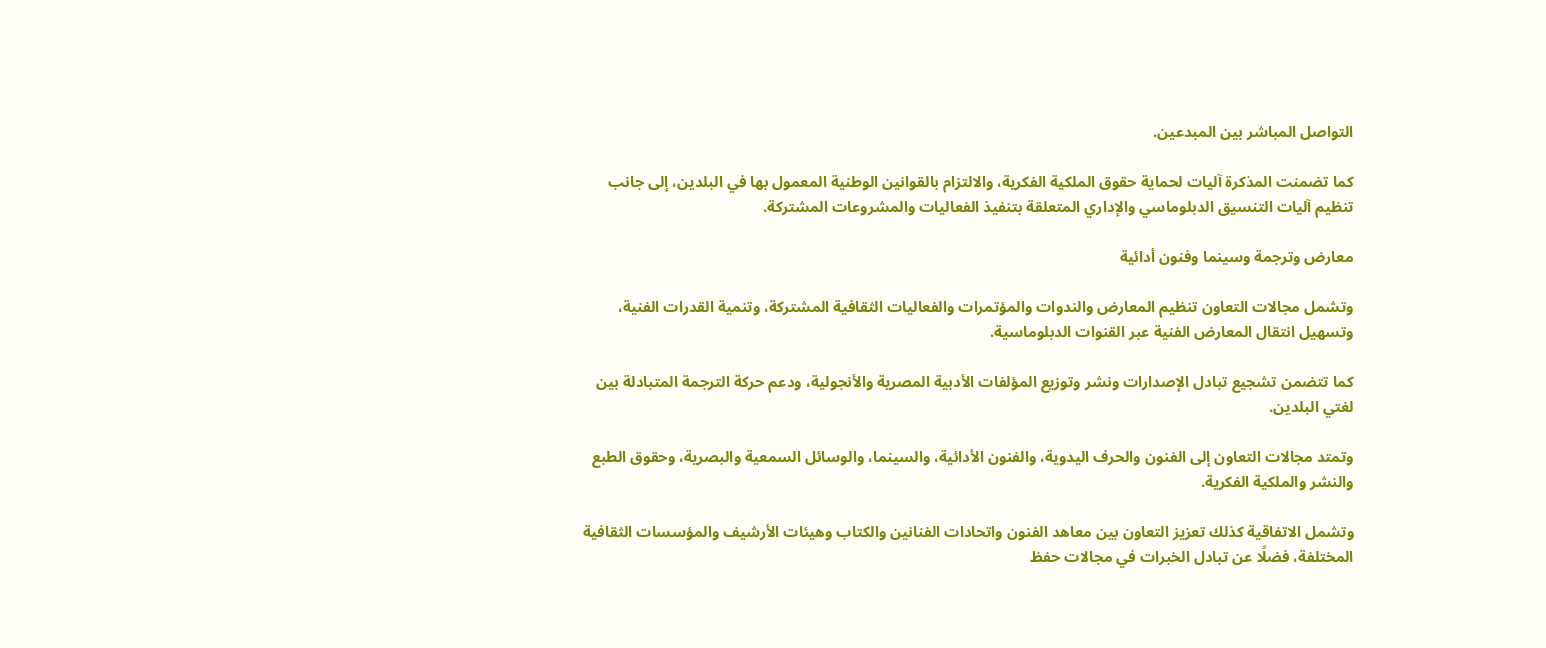التواصل المباشر بين المبدعين.

كما تضمنت المذكرة آليات لحماية حقوق الملكية الفكرية، والالتزام بالقوانين الوطنية المعمول بها في البلدين، إلى جانب تنظيم آليات التنسيق الدبلوماسي والإداري المتعلقة بتنفيذ الفعاليات والمشروعات المشتركة.

معارض وترجمة وسينما وفنون أدائية

وتشمل مجالات التعاون تنظيم المعارض والندوات والمؤتمرات والفعاليات الثقافية المشتركة، وتنمية القدرات الفنية، وتسهيل انتقال المعارض الفنية عبر القنوات الدبلوماسية.

كما تتضمن تشجيع تبادل الإصدارات ونشر وتوزيع المؤلفات الأدبية المصرية والأنجولية، ودعم حركة الترجمة المتبادلة بين لغتي البلدين.

وتمتد مجالات التعاون إلى الفنون والحرف اليدوية، والفنون الأدائية، والسينما، والوسائل السمعية والبصرية، وحقوق الطبع والنشر والملكية الفكرية.

وتشمل الاتفاقية كذلك تعزيز التعاون بين معاهد الفنون واتحادات الفنانين والكتاب وهيئات الأرشيف والمؤسسات الثقافية المختلفة، فضلًا عن تبادل الخبرات في مجالات حفظ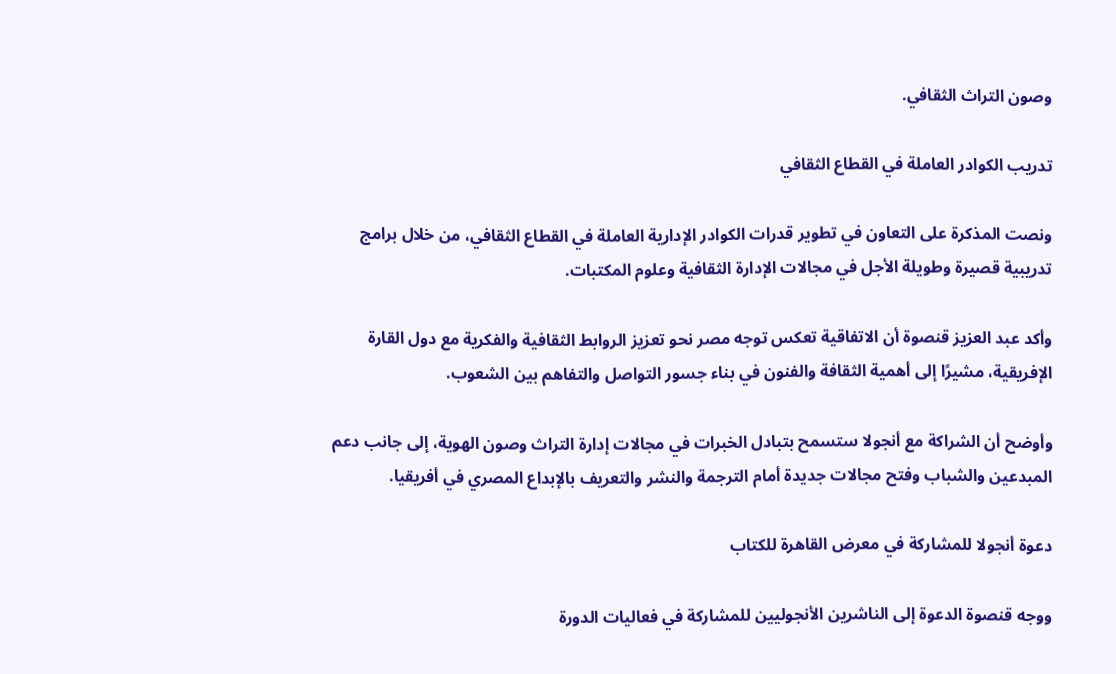وصون التراث الثقافي.

تدريب الكوادر العاملة في القطاع الثقافي

ونصت المذكرة على التعاون في تطوير قدرات الكوادر الإدارية العاملة في القطاع الثقافي، من خلال برامج تدريبية قصيرة وطويلة الأجل في مجالات الإدارة الثقافية وعلوم المكتبات.

وأكد عبد العزيز قنصوة أن الاتفاقية تعكس توجه مصر نحو تعزيز الروابط الثقافية والفكرية مع دول القارة الإفريقية، مشيرًا إلى أهمية الثقافة والفنون في بناء جسور التواصل والتفاهم بين الشعوب.

وأوضح أن الشراكة مع أنجولا ستسمح بتبادل الخبرات في مجالات إدارة التراث وصون الهوية، إلى جانب دعم المبدعين والشباب وفتح مجالات جديدة أمام الترجمة والنشر والتعريف بالإبداع المصري في أفريقيا.

دعوة أنجولا للمشاركة في معرض القاهرة للكتاب

ووجه قنصوة الدعوة إلى الناشرين الأنجوليين للمشاركة في فعاليات الدورة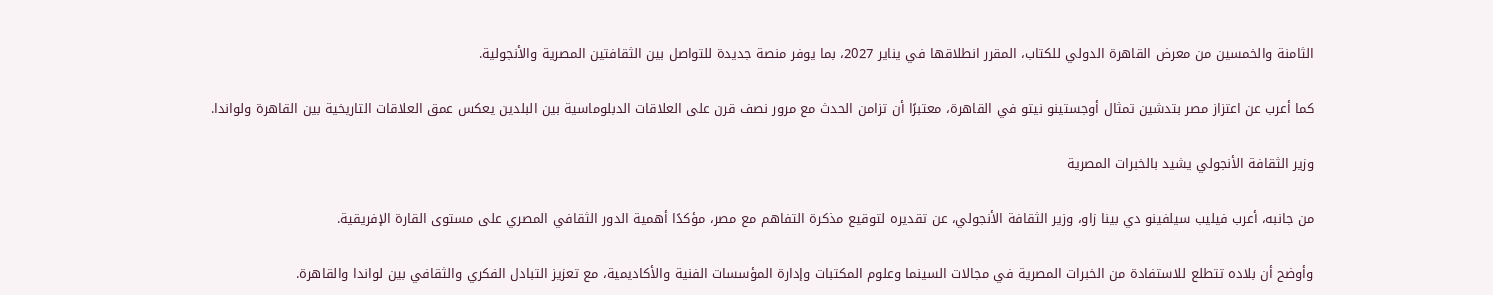الثامنة والخمسين من معرض القاهرة الدولي للكتاب، المقرر انطلاقها في يناير 2027، بما يوفر منصة جديدة للتواصل بين الثقافتين المصرية والأنجولية.

كما أعرب عن اعتزاز مصر بتدشين تمثال أوجستينو نيتو في القاهرة، معتبرًا أن تزامن الحدث مع مرور نصف قرن على العلاقات الدبلوماسية بين البلدين يعكس عمق العلاقات التاريخية بين القاهرة ولواندا.

وزير الثقافة الأنجولي يشيد بالخبرات المصرية

من جانبه، أعرب فيليب سيلفينو دي بينا زاو، وزير الثقافة الأنجولي، عن تقديره لتوقيع مذكرة التفاهم مع مصر، مؤكدًا أهمية الدور الثقافي المصري على مستوى القارة الإفريقية.

وأوضح أن بلاده تتطلع للاستفادة من الخبرات المصرية في مجالات السينما وعلوم المكتبات وإدارة المؤسسات الفنية والأكاديمية، مع تعزيز التبادل الفكري والثقافي بين لواندا والقاهرة.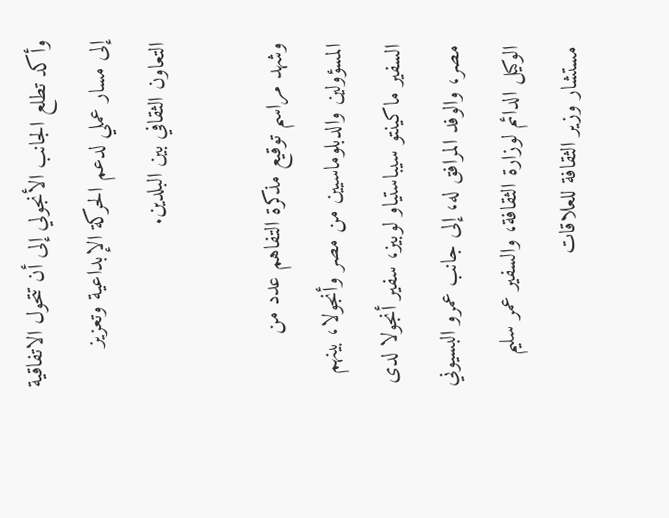وأكد تطلع الجانب الأنجولي إلى أن تتحول الاتفاقية إلى مسار عملي لدعم الحركة الإبداعية وتعزيز التعاون الثقافي بين البلدين.

وشهد مراسم توقيع مذكرة التفاهم عدد من المسؤولين والدبلوماسيين من مصر وأنجولا، بينهم السفير ماكينتو سيباستياو لوبيز، سفير أنجولا لدى مصر، والوفد المرافق له، إلى جانب عمرو البسيوني الوكيل الدائم لوزارة الثقافة، والسفير عمر سليم مستشار وزير الثقافة للعلاقات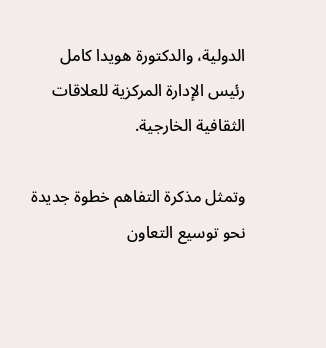الدولية، والدكتورة هويدا كامل رئيس الإدارة المركزية للعلاقات الثقافية الخارجية.

وتمثل مذكرة التفاهم خطوة جديدة نحو توسيع التعاون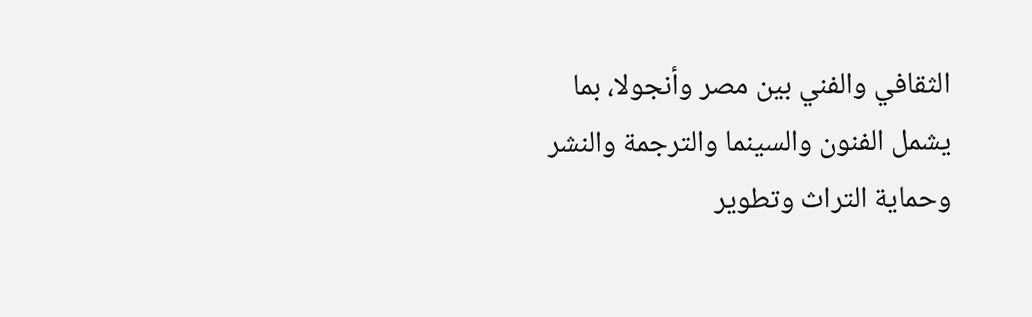الثقافي والفني بين مصر وأنجولا، بما يشمل الفنون والسينما والترجمة والنشر وحماية التراث وتطوير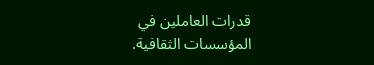قدرات العاملين في المؤسسات الثقافية.